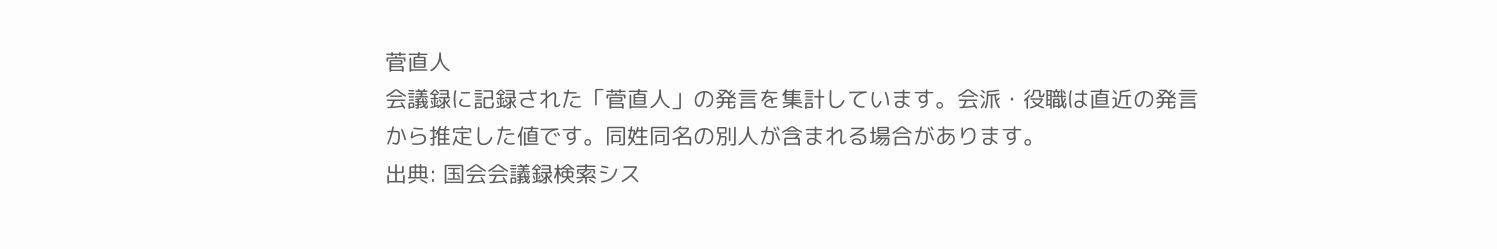菅直人
会議録に記録された「菅直人」の発言を集計しています。会派・役職は直近の発言から推定した値です。同姓同名の別人が含まれる場合があります。
出典: 国会会議録検索シス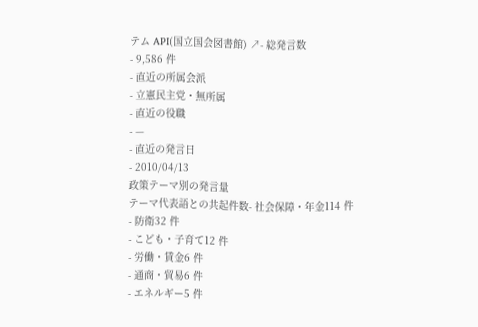テム API(国立国会図書館) ↗- 総発言数
- 9,586 件
- 直近の所属会派
- 立憲民主党・無所属
- 直近の役職
- —
- 直近の発言日
- 2010/04/13
政策テーマ別の発言量
テーマ代表語との共起件数- 社会保障・年金114 件
- 防衛32 件
- こども・子育て12 件
- 労働・賃金6 件
- 通商・貿易6 件
- エネルギー5 件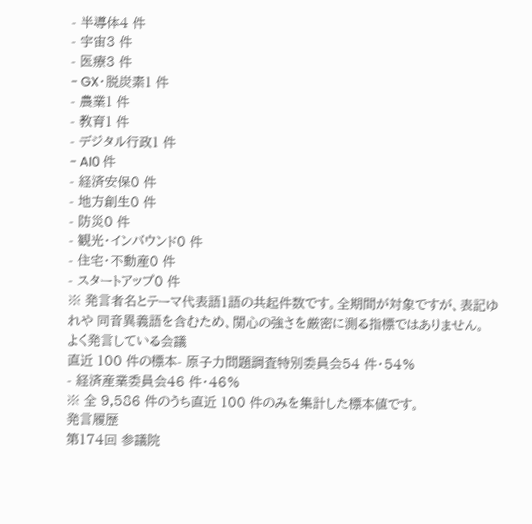- 半導体4 件
- 宇宙3 件
- 医療3 件
- GX・脱炭素1 件
- 農業1 件
- 教育1 件
- デジタル行政1 件
- AI0 件
- 経済安保0 件
- 地方創生0 件
- 防災0 件
- 観光・インバウンド0 件
- 住宅・不動産0 件
- スタートアップ0 件
※ 発言者名とテーマ代表語1語の共起件数です。全期間が対象ですが、表記ゆれや 同音異義語を含むため、関心の強さを厳密に測る指標ではありません。
よく発言している会議
直近 100 件の標本- 原子力問題調査特別委員会54 件・54%
- 経済産業委員会46 件・46%
※ 全 9,586 件のうち直近 100 件のみを集計した標本値です。
発言履歴
第174回 参議院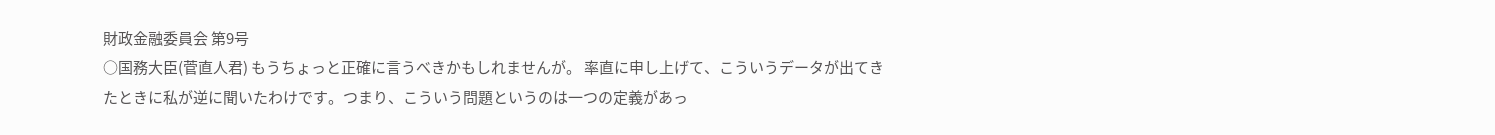財政金融委員会 第9号
○国務大臣(菅直人君) もうちょっと正確に言うべきかもしれませんが。 率直に申し上げて、こういうデータが出てきたときに私が逆に聞いたわけです。つまり、こういう問題というのは一つの定義があっ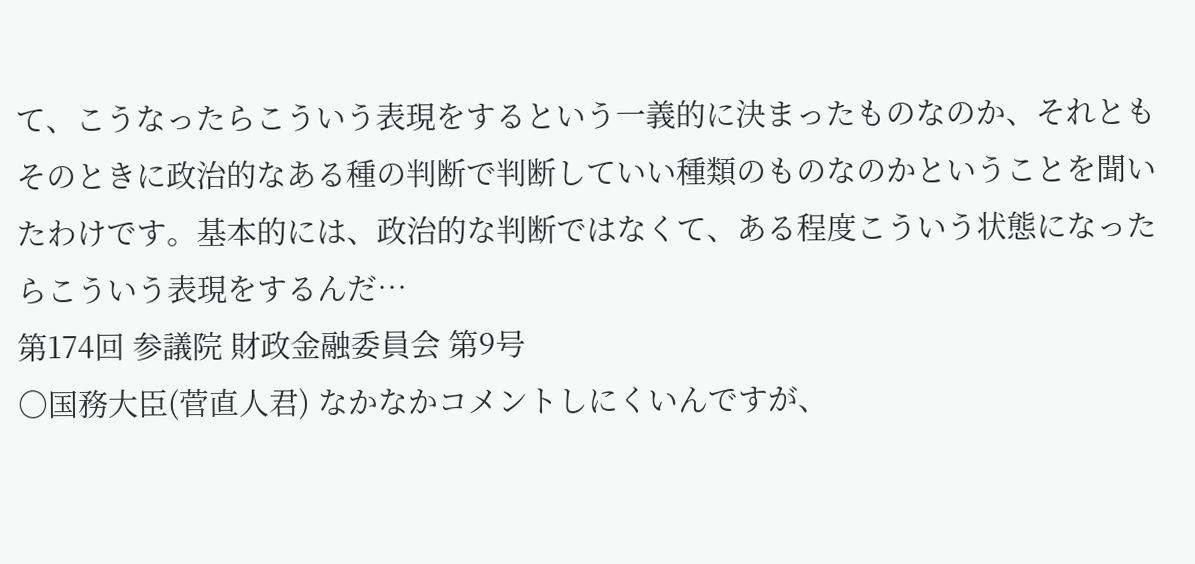て、こうなったらこういう表現をするという一義的に決まったものなのか、それともそのときに政治的なある種の判断で判断していい種類のものなのかということを聞いたわけです。基本的には、政治的な判断ではなくて、ある程度こういう状態になったらこういう表現をするんだ…
第174回 参議院 財政金融委員会 第9号
○国務大臣(菅直人君) なかなかコメントしにくいんですが、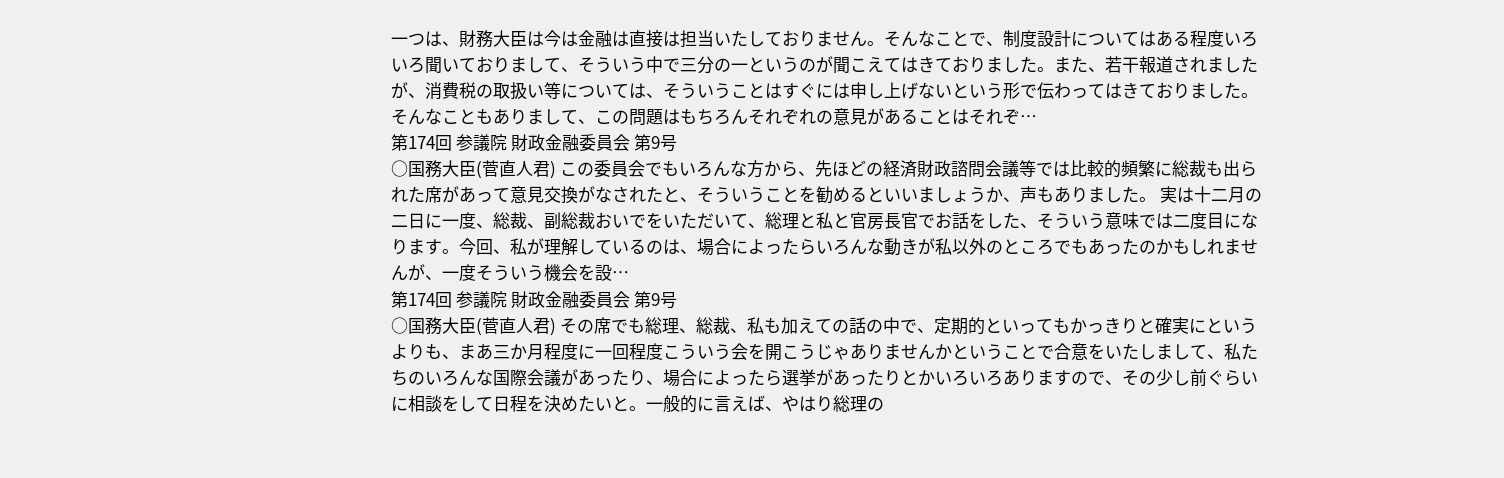一つは、財務大臣は今は金融は直接は担当いたしておりません。そんなことで、制度設計についてはある程度いろいろ聞いておりまして、そういう中で三分の一というのが聞こえてはきておりました。また、若干報道されましたが、消費税の取扱い等については、そういうことはすぐには申し上げないという形で伝わってはきておりました。 そんなこともありまして、この問題はもちろんそれぞれの意見があることはそれぞ…
第174回 参議院 財政金融委員会 第9号
○国務大臣(菅直人君) この委員会でもいろんな方から、先ほどの経済財政諮問会議等では比較的頻繁に総裁も出られた席があって意見交換がなされたと、そういうことを勧めるといいましょうか、声もありました。 実は十二月の二日に一度、総裁、副総裁おいでをいただいて、総理と私と官房長官でお話をした、そういう意味では二度目になります。今回、私が理解しているのは、場合によったらいろんな動きが私以外のところでもあったのかもしれませんが、一度そういう機会を設…
第174回 参議院 財政金融委員会 第9号
○国務大臣(菅直人君) その席でも総理、総裁、私も加えての話の中で、定期的といってもかっきりと確実にというよりも、まあ三か月程度に一回程度こういう会を開こうじゃありませんかということで合意をいたしまして、私たちのいろんな国際会議があったり、場合によったら選挙があったりとかいろいろありますので、その少し前ぐらいに相談をして日程を決めたいと。一般的に言えば、やはり総理の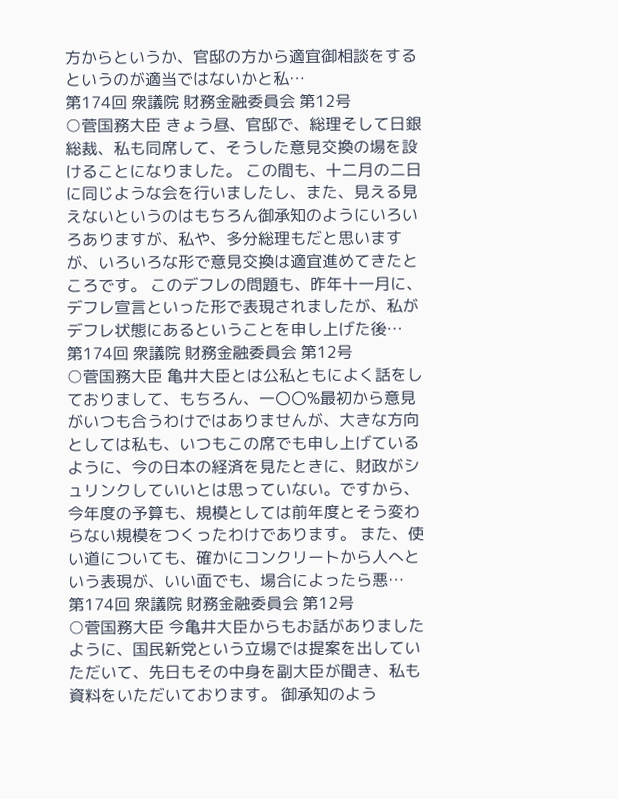方からというか、官邸の方から適宜御相談をするというのが適当ではないかと私…
第174回 衆議院 財務金融委員会 第12号
○菅国務大臣 きょう昼、官邸で、総理そして日銀総裁、私も同席して、そうした意見交換の場を設けることになりました。 この間も、十二月の二日に同じような会を行いましたし、また、見える見えないというのはもちろん御承知のようにいろいろありますが、私や、多分総理もだと思いますが、いろいろな形で意見交換は適宜進めてきたところです。 このデフレの問題も、昨年十一月に、デフレ宣言といった形で表現されましたが、私がデフレ状態にあるということを申し上げた後…
第174回 衆議院 財務金融委員会 第12号
○菅国務大臣 亀井大臣とは公私ともによく話をしておりまして、もちろん、一〇〇%最初から意見がいつも合うわけではありませんが、大きな方向としては私も、いつもこの席でも申し上げているように、今の日本の経済を見たときに、財政がシュリンクしていいとは思っていない。ですから、今年度の予算も、規模としては前年度とそう変わらない規模をつくったわけであります。 また、使い道についても、確かにコンクリートから人へという表現が、いい面でも、場合によったら悪…
第174回 衆議院 財務金融委員会 第12号
○菅国務大臣 今亀井大臣からもお話がありましたように、国民新党という立場では提案を出していただいて、先日もその中身を副大臣が聞き、私も資料をいただいております。 御承知のよう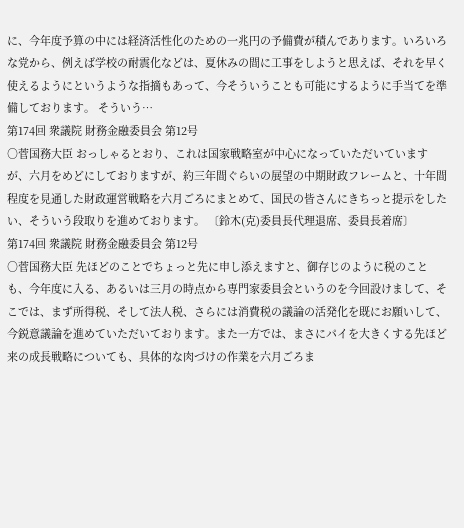に、今年度予算の中には経済活性化のための一兆円の予備費が積んであります。いろいろな党から、例えば学校の耐震化などは、夏休みの間に工事をしようと思えば、それを早く使えるようにというような指摘もあって、今そういうことも可能にするように手当てを準備しております。 そういう…
第174回 衆議院 財務金融委員会 第12号
○菅国務大臣 おっしゃるとおり、これは国家戦略室が中心になっていただいていますが、六月をめどにしておりますが、約三年間ぐらいの展望の中期財政フレームと、十年間程度を見通した財政運営戦略を六月ごろにまとめて、国民の皆さんにきちっと提示をしたい、そういう段取りを進めております。 〔鈴木(克)委員長代理退席、委員長着席〕
第174回 衆議院 財務金融委員会 第12号
○菅国務大臣 先ほどのことでちょっと先に申し添えますと、御存じのように税のことも、今年度に入る、あるいは三月の時点から専門家委員会というのを今回設けまして、そこでは、まず所得税、そして法人税、さらには消費税の議論の活発化を既にお願いして、今鋭意議論を進めていただいております。また一方では、まさにパイを大きくする先ほど来の成長戦略についても、具体的な肉づけの作業を六月ごろま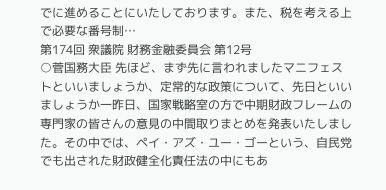でに進めることにいたしております。また、税を考える上で必要な番号制…
第174回 衆議院 財務金融委員会 第12号
○菅国務大臣 先ほど、まず先に言われましたマニフェストといいましょうか、定常的な政策について、先日といいましょうか一昨日、国家戦略室の方で中期財政フレームの専門家の皆さんの意見の中間取りまとめを発表いたしました。その中では、ペイ・アズ・ユー・ゴーという、自民党でも出された財政健全化責任法の中にもあ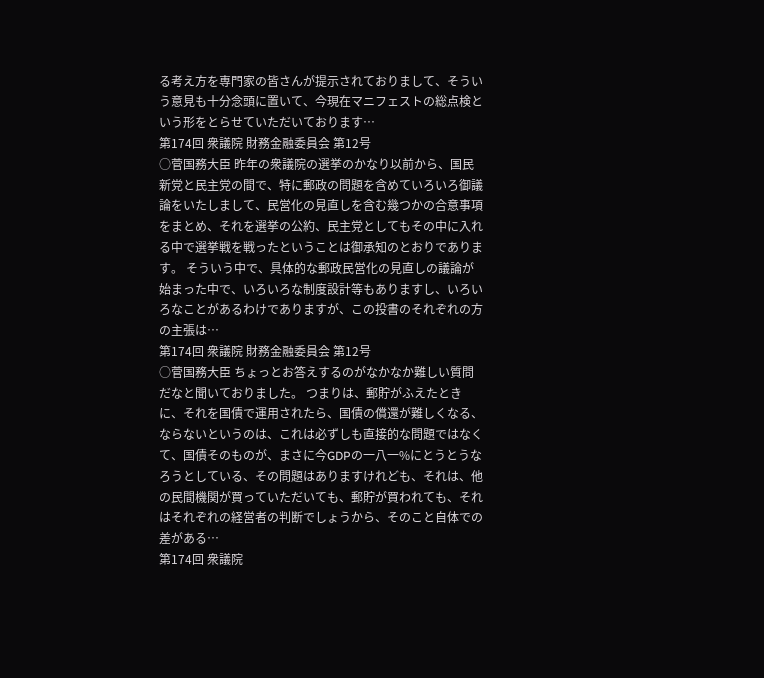る考え方を専門家の皆さんが提示されておりまして、そういう意見も十分念頭に置いて、今現在マニフェストの総点検という形をとらせていただいております…
第174回 衆議院 財務金融委員会 第12号
○菅国務大臣 昨年の衆議院の選挙のかなり以前から、国民新党と民主党の間で、特に郵政の問題を含めていろいろ御議論をいたしまして、民営化の見直しを含む幾つかの合意事項をまとめ、それを選挙の公約、民主党としてもその中に入れる中で選挙戦を戦ったということは御承知のとおりであります。 そういう中で、具体的な郵政民営化の見直しの議論が始まった中で、いろいろな制度設計等もありますし、いろいろなことがあるわけでありますが、この投書のそれぞれの方の主張は…
第174回 衆議院 財務金融委員会 第12号
○菅国務大臣 ちょっとお答えするのがなかなか難しい質問だなと聞いておりました。 つまりは、郵貯がふえたときに、それを国債で運用されたら、国債の償還が難しくなる、ならないというのは、これは必ずしも直接的な問題ではなくて、国債そのものが、まさに今GDPの一八一%にとうとうなろうとしている、その問題はありますけれども、それは、他の民間機関が買っていただいても、郵貯が買われても、それはそれぞれの経営者の判断でしょうから、そのこと自体での差がある…
第174回 衆議院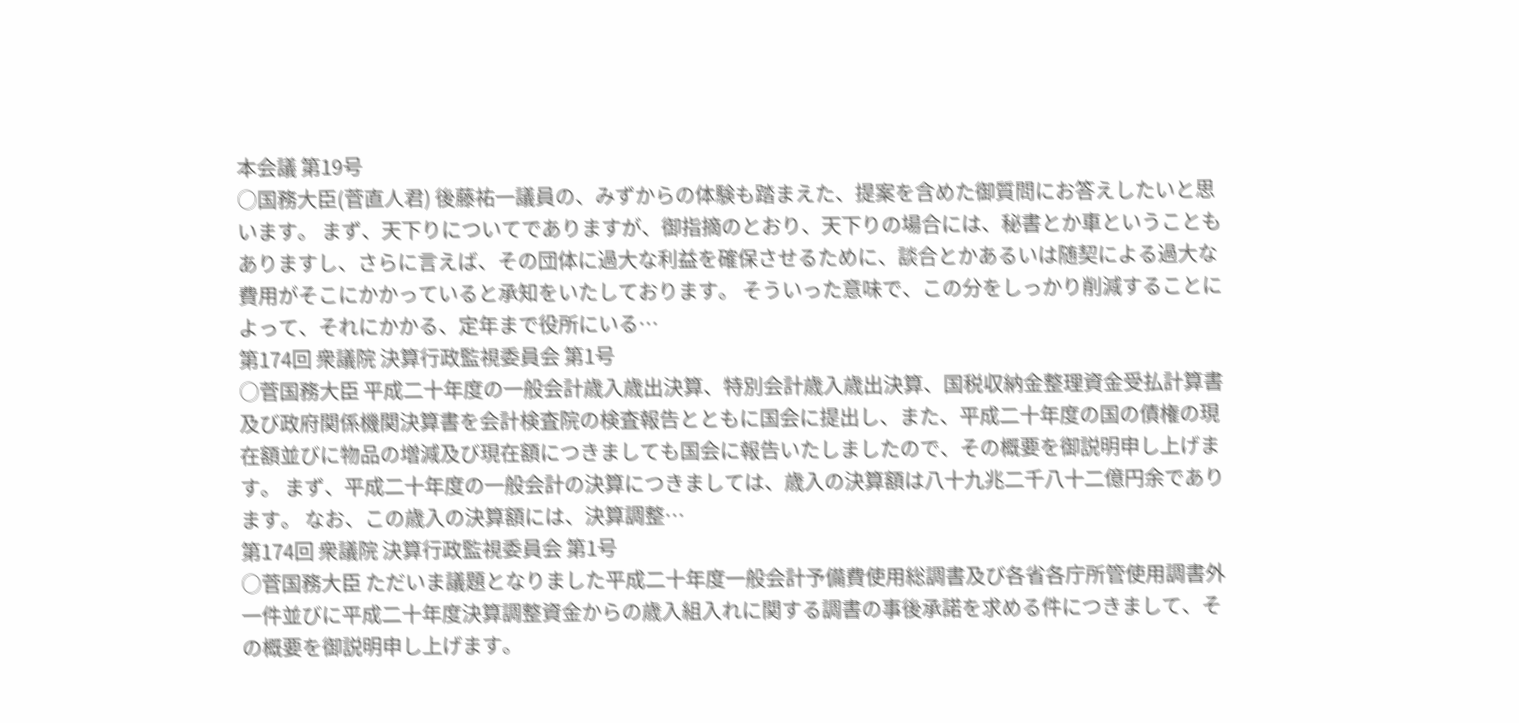本会議 第19号
○国務大臣(菅直人君) 後藤祐一議員の、みずからの体験も踏まえた、提案を含めた御質問にお答えしたいと思います。 まず、天下りについてでありますが、御指摘のとおり、天下りの場合には、秘書とか車ということもありますし、さらに言えば、その団体に過大な利益を確保させるために、談合とかあるいは随契による過大な費用がそこにかかっていると承知をいたしております。 そういった意味で、この分をしっかり削減することによって、それにかかる、定年まで役所にいる…
第174回 衆議院 決算行政監視委員会 第1号
○菅国務大臣 平成二十年度の一般会計歳入歳出決算、特別会計歳入歳出決算、国税収納金整理資金受払計算書及び政府関係機関決算書を会計検査院の検査報告とともに国会に提出し、また、平成二十年度の国の債権の現在額並びに物品の増減及び現在額につきましても国会に報告いたしましたので、その概要を御説明申し上げます。 まず、平成二十年度の一般会計の決算につきましては、歳入の決算額は八十九兆二千八十二億円余であります。 なお、この歳入の決算額には、決算調整…
第174回 衆議院 決算行政監視委員会 第1号
○菅国務大臣 ただいま議題となりました平成二十年度一般会計予備費使用総調書及び各省各庁所管使用調書外一件並びに平成二十年度決算調整資金からの歳入組入れに関する調書の事後承諾を求める件につきまして、その概要を御説明申し上げます。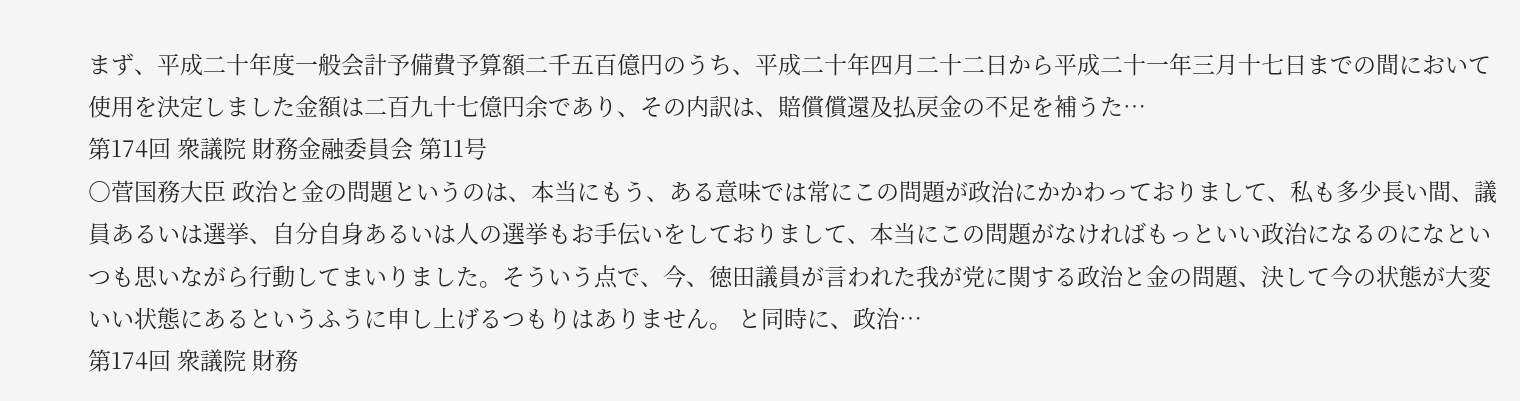まず、平成二十年度一般会計予備費予算額二千五百億円のうち、平成二十年四月二十二日から平成二十一年三月十七日までの間において使用を決定しました金額は二百九十七億円余であり、その内訳は、賠償償還及払戻金の不足を補うた…
第174回 衆議院 財務金融委員会 第11号
○菅国務大臣 政治と金の問題というのは、本当にもう、ある意味では常にこの問題が政治にかかわっておりまして、私も多少長い間、議員あるいは選挙、自分自身あるいは人の選挙もお手伝いをしておりまして、本当にこの問題がなければもっといい政治になるのになといつも思いながら行動してまいりました。そういう点で、今、徳田議員が言われた我が党に関する政治と金の問題、決して今の状態が大変いい状態にあるというふうに申し上げるつもりはありません。 と同時に、政治…
第174回 衆議院 財務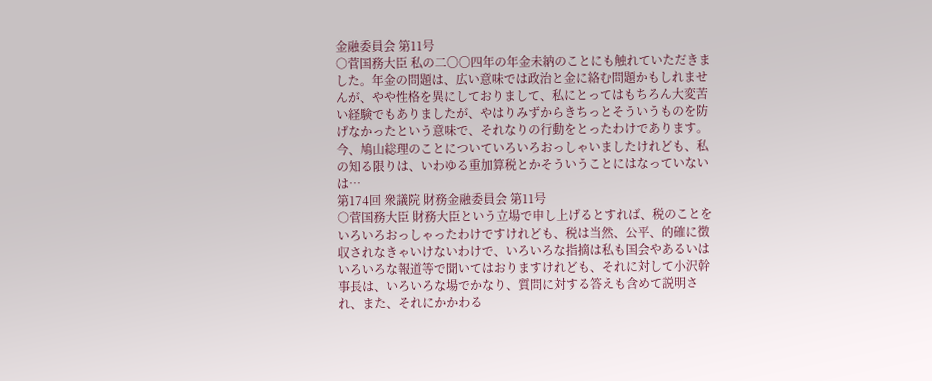金融委員会 第11号
○菅国務大臣 私の二〇〇四年の年金未納のことにも触れていただきました。年金の問題は、広い意味では政治と金に絡む問題かもしれませんが、やや性格を異にしておりまして、私にとってはもちろん大変苦い経験でもありましたが、やはりみずからきちっとそういうものを防げなかったという意味で、それなりの行動をとったわけであります。 今、鳩山総理のことについていろいろおっしゃいましたけれども、私の知る限りは、いわゆる重加算税とかそういうことにはなっていないは…
第174回 衆議院 財務金融委員会 第11号
○菅国務大臣 財務大臣という立場で申し上げるとすれば、税のことをいろいろおっしゃったわけですけれども、税は当然、公平、的確に徴収されなきゃいけないわけで、いろいろな指摘は私も国会やあるいはいろいろな報道等で聞いてはおりますけれども、それに対して小沢幹事長は、いろいろな場でかなり、質問に対する答えも含めて説明され、また、それにかかわる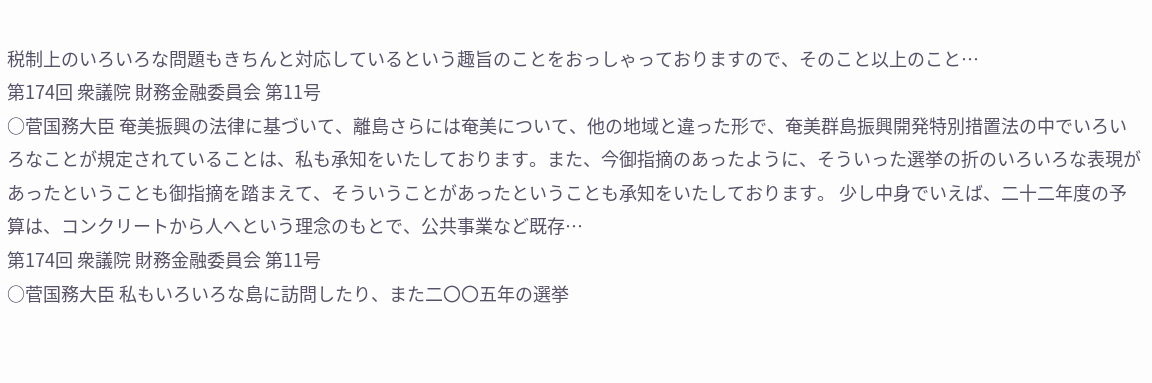税制上のいろいろな問題もきちんと対応しているという趣旨のことをおっしゃっておりますので、そのこと以上のこと…
第174回 衆議院 財務金融委員会 第11号
○菅国務大臣 奄美振興の法律に基づいて、離島さらには奄美について、他の地域と違った形で、奄美群島振興開発特別措置法の中でいろいろなことが規定されていることは、私も承知をいたしております。また、今御指摘のあったように、そういった選挙の折のいろいろな表現があったということも御指摘を踏まえて、そういうことがあったということも承知をいたしております。 少し中身でいえば、二十二年度の予算は、コンクリートから人へという理念のもとで、公共事業など既存…
第174回 衆議院 財務金融委員会 第11号
○菅国務大臣 私もいろいろな島に訪問したり、また二〇〇五年の選挙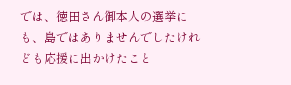では、徳田さん御本人の選挙にも、島ではありませんでしたけれども応援に出かけたこと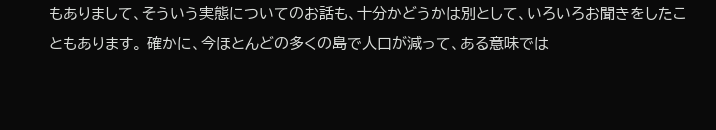もありまして、そういう実態についてのお話も、十分かどうかは別として、いろいろお聞きをしたこともあります。 確かに、今ほとんどの多くの島で人口が減って、ある意味では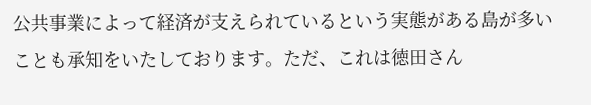公共事業によって経済が支えられているという実態がある島が多いことも承知をいたしております。ただ、これは徳田さん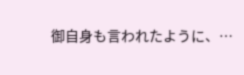御自身も言われたように、…